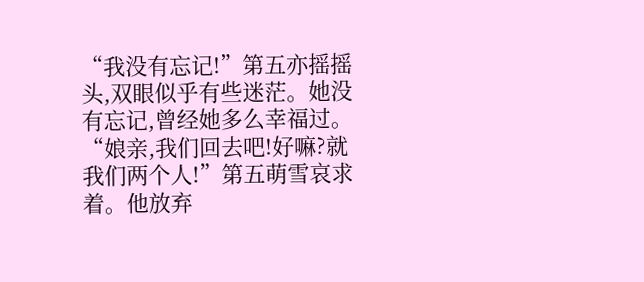“我没有忘记!”第五亦摇摇头,双眼似乎有些迷茫。她没有忘记,曾经她多么幸福过。
“娘亲,我们回去吧!好嘛?就我们两个人!”第五萌雪哀求着。他放弃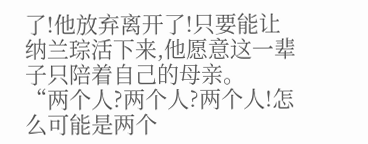了!他放弃离开了!只要能让纳兰琮活下来,他愿意这一辈子只陪着自己的母亲。
“两个人?两个人?两个人!怎么可能是两个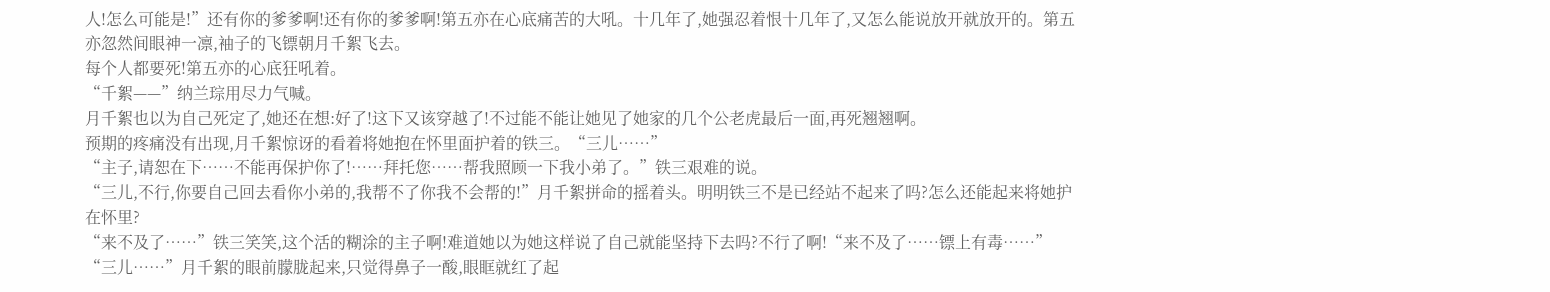人!怎么可能是!”还有你的爹爹啊!还有你的爹爹啊!第五亦在心底痛苦的大吼。十几年了,她强忍着恨十几年了,又怎么能说放开就放开的。第五亦忽然间眼神一凛,袖子的飞镖朝月千絮飞去。
每个人都要死!第五亦的心底狂吼着。
“千絮——”纳兰琮用尽力气喊。
月千絮也以为自己死定了,她还在想:好了!这下又该穿越了!不过能不能让她见了她家的几个公老虎最后一面,再死翘翘啊。
预期的疼痛没有出现,月千絮惊讶的看着将她抱在怀里面护着的铁三。“三儿……”
“主子,请恕在下……不能再保护你了!……拜托您……帮我照顾一下我小弟了。”铁三艰难的说。
“三儿,不行,你要自己回去看你小弟的,我帮不了你我不会帮的!”月千絮拼命的摇着头。明明铁三不是已经站不起来了吗?怎么还能起来将她护在怀里?
“来不及了……”铁三笑笑,这个活的糊涂的主子啊!难道她以为她这样说了自己就能坚持下去吗?不行了啊!“来不及了……镖上有毒……”
“三儿……”月千絮的眼前朦胧起来,只觉得鼻子一酸,眼眶就红了起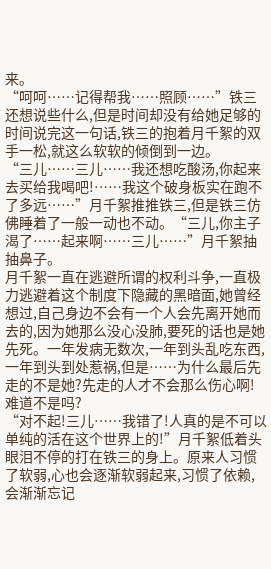来。
“呵呵……记得帮我……照顾……”铁三还想说些什么,但是时间却没有给她足够的时间说完这一句话,铁三的抱着月千絮的双手一松,就这么软软的倾倒到一边。
“三儿……三儿……我还想吃酸汤,你起来去买给我喝吧!……我这个破身板实在跑不了多远……”月千絮推推铁三,但是铁三仿佛睡着了一般一动也不动。“三儿,你主子渴了……起来啊……三儿……”月千絮抽抽鼻子。
月千絮一直在逃避所谓的权利斗争,一直极力逃避着这个制度下隐藏的黑暗面,她曾经想过,自己身边不会有一个人会先离开她而去的,因为她那么没心没肺,要死的话也是她先死。一年发病无数次,一年到头乱吃东西,一年到头到处惹祸,但是……为什么最后先走的不是她?先走的人才不会那么伤心啊!难道不是吗?
“对不起!三儿……我错了!人真的是不可以单纯的活在这个世界上的!”月千絮低着头眼泪不停的打在铁三的身上。原来人习惯了软弱,心也会逐渐软弱起来,习惯了依赖,会渐渐忘记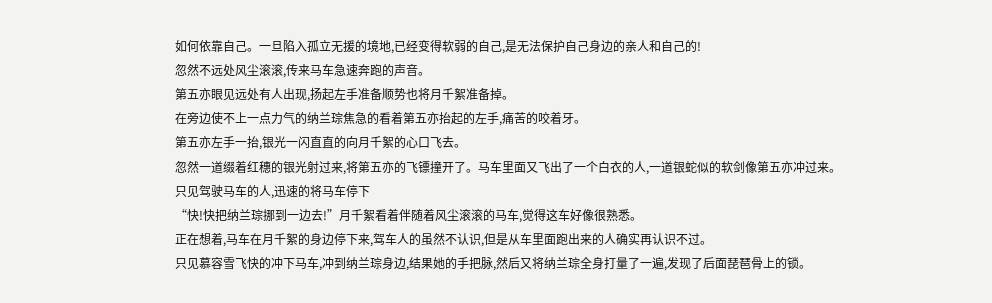如何依靠自己。一旦陷入孤立无援的境地,已经变得软弱的自己,是无法保护自己身边的亲人和自己的!
忽然不远处风尘滚滚,传来马车急速奔跑的声音。
第五亦眼见远处有人出现,扬起左手准备顺势也将月千絮准备掉。
在旁边使不上一点力气的纳兰琮焦急的看着第五亦抬起的左手,痛苦的咬着牙。
第五亦左手一抬,银光一闪直直的向月千絮的心口飞去。
忽然一道缀着红穗的银光射过来,将第五亦的飞镖撞开了。马车里面又飞出了一个白衣的人,一道银蛇似的软剑像第五亦冲过来。
只见驾驶马车的人,迅速的将马车停下
“快!快把纳兰琮挪到一边去!”月千絮看着伴随着风尘滚滚的马车,觉得这车好像很熟悉。
正在想着,马车在月千絮的身边停下来,驾车人的虽然不认识,但是从车里面跑出来的人确实再认识不过。
只见慕容雪飞快的冲下马车,冲到纳兰琮身边,结果她的手把脉,然后又将纳兰琮全身打量了一遍,发现了后面琵琶骨上的锁。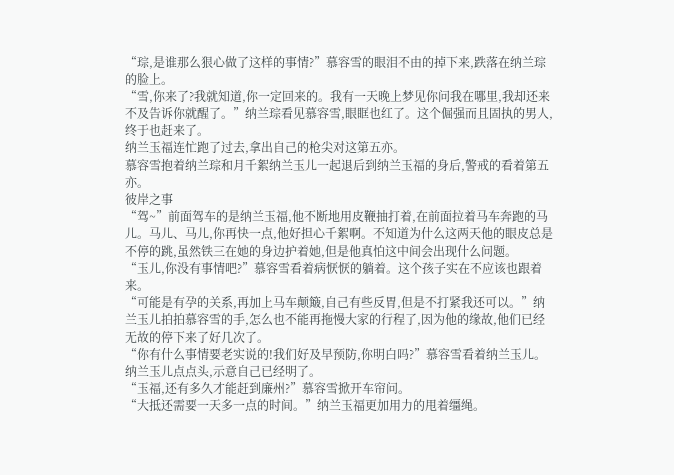“琮,是谁那么狠心做了这样的事情?”慕容雪的眼泪不由的掉下来,跌落在纳兰琮的脸上。
“雪,你来了?我就知道,你一定回来的。我有一天晚上梦见你问我在哪里,我却还来不及告诉你就醒了。”纳兰琮看见慕容雪,眼眶也红了。这个倔强而且固执的男人,终于也赶来了。
纳兰玉福连忙跑了过去,拿出自己的枪尖对这第五亦。
慕容雪抱着纳兰琮和月千絮纳兰玉儿一起退后到纳兰玉福的身后,警戒的看着第五亦。
彼岸之事
“驾~”前面驾车的是纳兰玉福,他不断地用皮鞭抽打着,在前面拉着马车奔跑的马儿。马儿、马儿,你再快一点,他好担心千絮啊。不知道为什么这两天他的眼皮总是不停的跳,虽然铁三在她的身边护着她,但是他真怕这中间会出现什么问题。
“玉儿,你没有事情吧?”慕容雪看着病恹恹的躺着。这个孩子实在不应该也跟着来。
“可能是有孕的关系,再加上马车颠簸,自己有些反胃,但是不打紧我还可以。”纳兰玉儿拍拍慕容雪的手,怎么也不能再拖慢大家的行程了,因为他的缘故,他们已经无故的停下来了好几次了。
“你有什么事情要老实说的!我们好及早预防,你明白吗?”慕容雪看着纳兰玉儿。
纳兰玉儿点点头,示意自己已经明了。
“玉福,还有多久才能赶到廉州?”慕容雪掀开车帘问。
“大抵还需要一天多一点的时间。”纳兰玉福更加用力的甩着缰绳。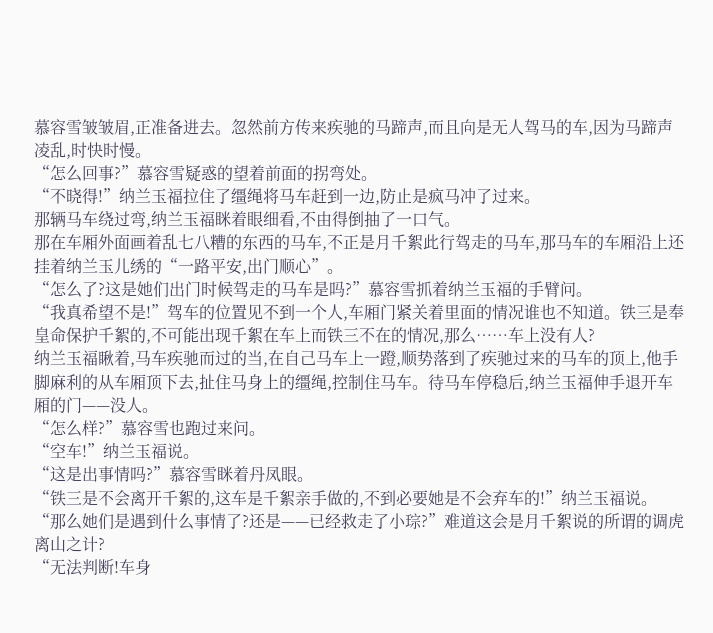慕容雪皱皱眉,正准备进去。忽然前方传来疾驰的马蹄声,而且向是无人驾马的车,因为马蹄声凌乱,时快时慢。
“怎么回事?”慕容雪疑惑的望着前面的拐弯处。
“不晓得!”纳兰玉福拉住了缰绳将马车赶到一边,防止是疯马冲了过来。
那辆马车绕过弯,纳兰玉福眯着眼细看,不由得倒抽了一口气。
那在车厢外面画着乱七八糟的东西的马车,不正是月千絮此行驾走的马车,那马车的车厢沿上还挂着纳兰玉儿绣的“一路平安,出门顺心”。
“怎么了?这是她们出门时候驾走的马车是吗?”慕容雪抓着纳兰玉福的手臂问。
“我真希望不是!”驾车的位置见不到一个人,车厢门紧关着里面的情况谁也不知道。铁三是奉皇命保护千絮的,不可能出现千絮在车上而铁三不在的情况,那么……车上没有人?
纳兰玉福瞅着,马车疾驰而过的当,在自己马车上一蹬,顺势落到了疾驰过来的马车的顶上,他手脚麻利的从车厢顶下去,扯住马身上的缰绳,控制住马车。待马车停稳后,纳兰玉福伸手退开车厢的门——没人。
“怎么样?”慕容雪也跑过来问。
“空车!”纳兰玉福说。
“这是出事情吗?”慕容雪眯着丹凤眼。
“铁三是不会离开千絮的,这车是千絮亲手做的,不到必要她是不会弃车的!”纳兰玉福说。
“那么她们是遇到什么事情了?还是——已经救走了小琮?”难道这会是月千絮说的所谓的调虎离山之计?
“无法判断!车身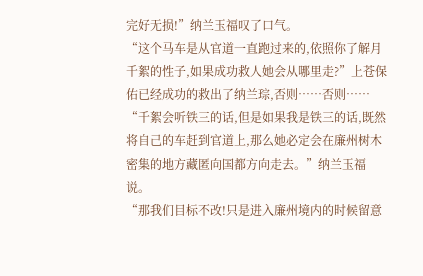完好无损!”纳兰玉福叹了口气。
“这个马车是从官道一直跑过来的,依照你了解月千絮的性子,如果成功救人她会从哪里走?”上苍保佑已经成功的救出了纳兰琮,否则……否则……
“千絮会听铁三的话,但是如果我是铁三的话,既然将自己的车赶到官道上,那么她必定会在廉州树木密集的地方藏匿向国都方向走去。”纳兰玉福说。
“那我们目标不改!只是进入廉州境内的时候留意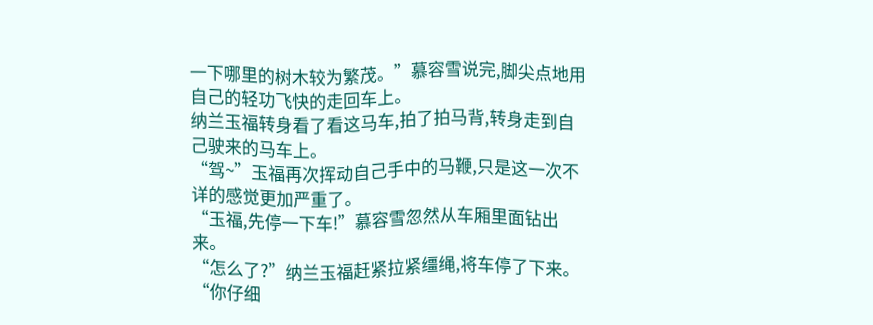一下哪里的树木较为繁茂。”慕容雪说完,脚尖点地用自己的轻功飞快的走回车上。
纳兰玉福转身看了看这马车,拍了拍马背,转身走到自己驶来的马车上。
“驾~”玉福再次挥动自己手中的马鞭,只是这一次不详的感觉更加严重了。
“玉福,先停一下车!”慕容雪忽然从车厢里面钻出来。
“怎么了?”纳兰玉福赶紧拉紧缰绳,将车停了下来。
“你仔细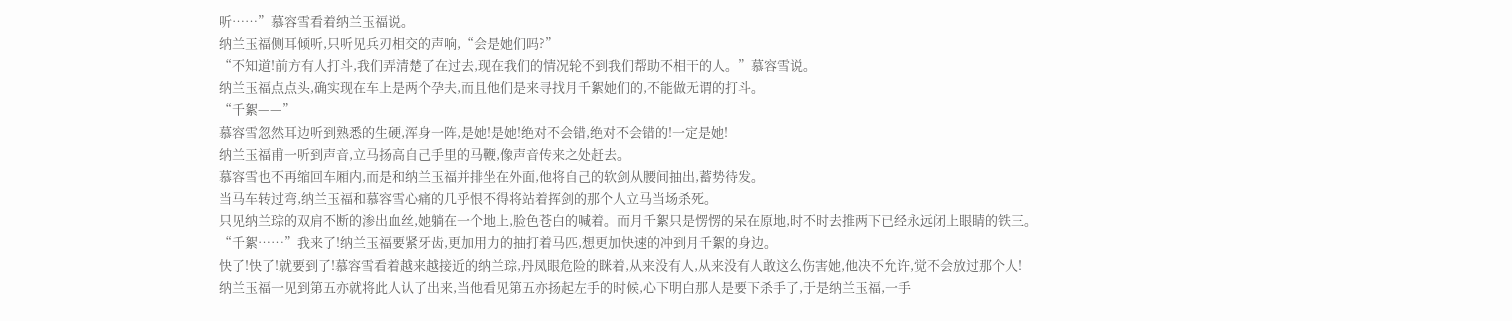听……”慕容雪看着纳兰玉福说。
纳兰玉福侧耳倾听,只听见兵刃相交的声响,“会是她们吗?”
“不知道!前方有人打斗,我们弄清楚了在过去,现在我们的情况轮不到我们帮助不相干的人。”慕容雪说。
纳兰玉福点点头,确实现在车上是两个孕夫,而且他们是来寻找月千絮她们的,不能做无谓的打斗。
“千絮——”
慕容雪忽然耳边听到熟悉的生硬,浑身一阵,是她!是她!绝对不会错,绝对不会错的!一定是她!
纳兰玉福甫一听到声音,立马扬高自己手里的马鞭,像声音传来之处赶去。
慕容雪也不再缩回车厢内,而是和纳兰玉福并排坐在外面,他将自己的软剑从腰间抽出,蓄势待发。
当马车转过弯,纳兰玉福和慕容雪心痛的几乎恨不得将站着挥剑的那个人立马当场杀死。
只见纳兰琮的双肩不断的渗出血丝,她躺在一个地上,脸色苍白的喊着。而月千絮只是愣愣的呆在原地,时不时去推两下已经永远闭上眼睛的铁三。
“千絮……”我来了!纳兰玉福要紧牙齿,更加用力的抽打着马匹,想更加快速的冲到月千絮的身边。
快了!快了!就要到了!慕容雪看着越来越接近的纳兰琮,丹凤眼危险的眯着,从来没有人,从来没有人敢这么伤害她,他决不允许,觉不会放过那个人!
纳兰玉福一见到第五亦就将此人认了出来,当他看见第五亦扬起左手的时候,心下明白那人是要下杀手了,于是纳兰玉福,一手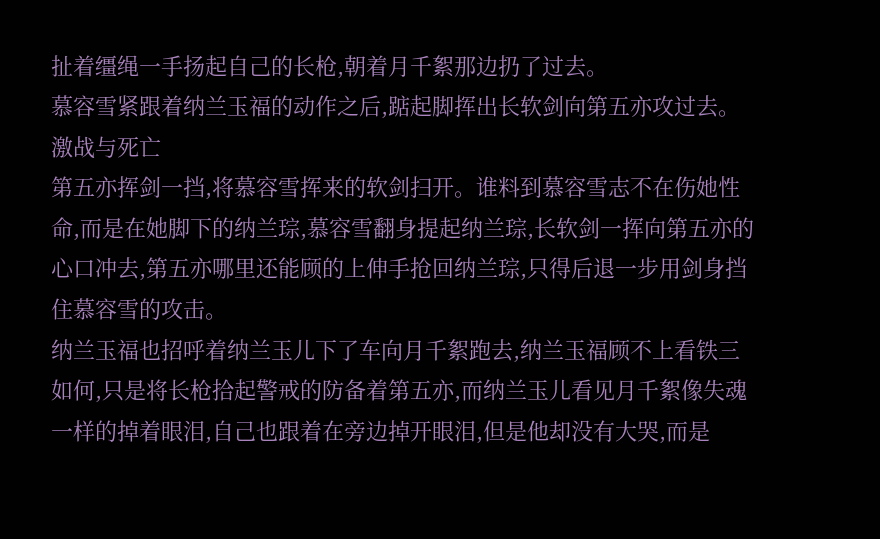扯着缰绳一手扬起自己的长枪,朝着月千絮那边扔了过去。
慕容雪紧跟着纳兰玉福的动作之后,踮起脚挥出长软剑向第五亦攻过去。
激战与死亡
第五亦挥剑一挡,将慕容雪挥来的软剑扫开。谁料到慕容雪志不在伤她性命,而是在她脚下的纳兰琮,慕容雪翻身提起纳兰琮,长软剑一挥向第五亦的心口冲去,第五亦哪里还能顾的上伸手抢回纳兰琮,只得后退一步用剑身挡住慕容雪的攻击。
纳兰玉福也招呼着纳兰玉儿下了车向月千絮跑去,纳兰玉福顾不上看铁三如何,只是将长枪拾起警戒的防备着第五亦,而纳兰玉儿看见月千絮像失魂一样的掉着眼泪,自己也跟着在旁边掉开眼泪,但是他却没有大哭,而是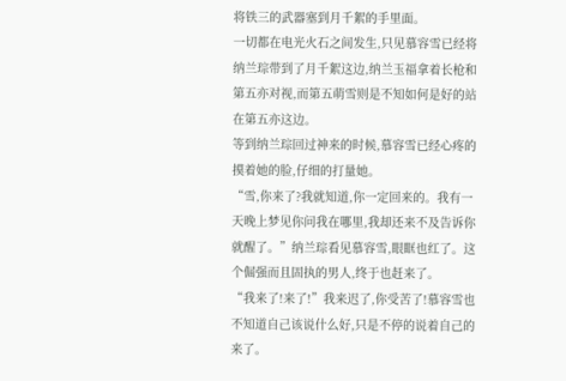将铁三的武器塞到月千絮的手里面。
一切都在电光火石之间发生,只见慕容雪已经将纳兰琮带到了月千絮这边,纳兰玉福拿着长枪和第五亦对视,而第五萌雪则是不知如何是好的站在第五亦这边。
等到纳兰琮回过神来的时候,慕容雪已经心疼的摸着她的脸,仔细的打量她。
“雪,你来了?我就知道,你一定回来的。我有一天晚上梦见你问我在哪里,我却还来不及告诉你就醒了。”纳兰琮看见慕容雪,眼眶也红了。这个倔强而且固执的男人,终于也赶来了。
“我来了!来了!”我来迟了,你受苦了!慕容雪也不知道自己该说什么好,只是不停的说着自己的来了。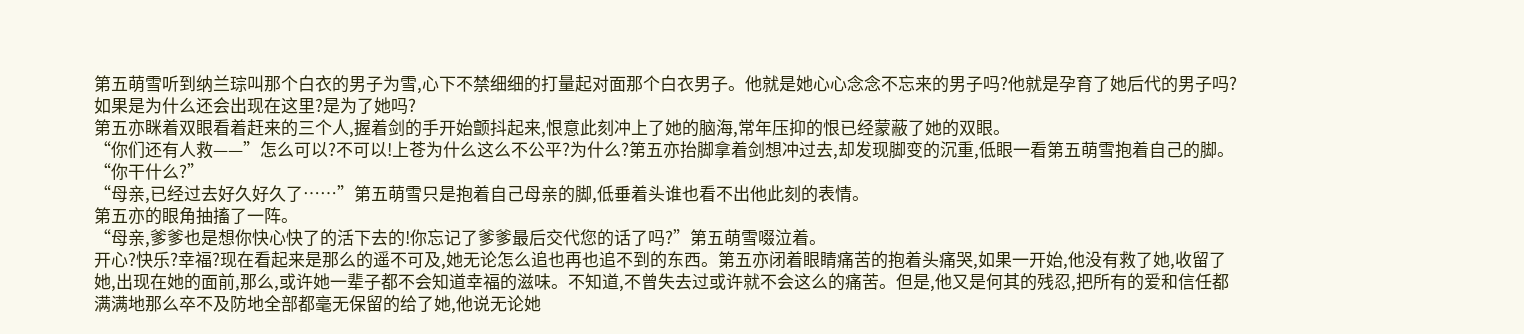第五萌雪听到纳兰琮叫那个白衣的男子为雪,心下不禁细细的打量起对面那个白衣男子。他就是她心心念念不忘来的男子吗?他就是孕育了她后代的男子吗?如果是为什么还会出现在这里?是为了她吗?
第五亦眯着双眼看着赶来的三个人,握着剑的手开始颤抖起来,恨意此刻冲上了她的脑海,常年压抑的恨已经蒙蔽了她的双眼。
“你们还有人救——”怎么可以?不可以!上苍为什么这么不公平?为什么?第五亦抬脚拿着剑想冲过去,却发现脚变的沉重,低眼一看第五萌雪抱着自己的脚。“你干什么?”
“母亲,已经过去好久好久了……”第五萌雪只是抱着自己母亲的脚,低垂着头谁也看不出他此刻的表情。
第五亦的眼角抽搐了一阵。
“母亲,爹爹也是想你快心快了的活下去的!你忘记了爹爹最后交代您的话了吗?”第五萌雪啜泣着。
开心?快乐?幸福?现在看起来是那么的遥不可及,她无论怎么追也再也追不到的东西。第五亦闭着眼睛痛苦的抱着头痛哭,如果一开始,他没有救了她,收留了她,出现在她的面前,那么,或许她一辈子都不会知道幸福的滋味。不知道,不曾失去过或许就不会这么的痛苦。但是,他又是何其的残忍,把所有的爱和信任都满满地那么卒不及防地全部都毫无保留的给了她,他说无论她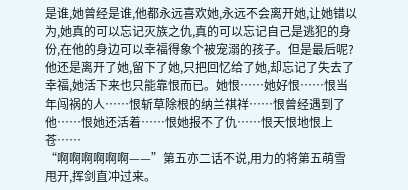是谁,她曾经是谁,他都永远喜欢她,永远不会离开她,让她错以为,她真的可以忘记灭族之仇,真的可以忘记自己是逃犯的身份,在他的身边可以幸福得象个被宠溺的孩子。但是最后呢?他还是离开了她,留下了她,只把回忆给了她,却忘记了失去了幸福,她活下来也只能靠恨而已。她恨……她好恨……恨当年闯祸的人……恨斩草除根的纳兰祺祥……恨曾经遇到了他……恨她还活着……恨她报不了仇……恨天恨地恨上苍……
“啊啊啊啊啊啊——”第五亦二话不说,用力的将第五萌雪甩开,挥剑直冲过来。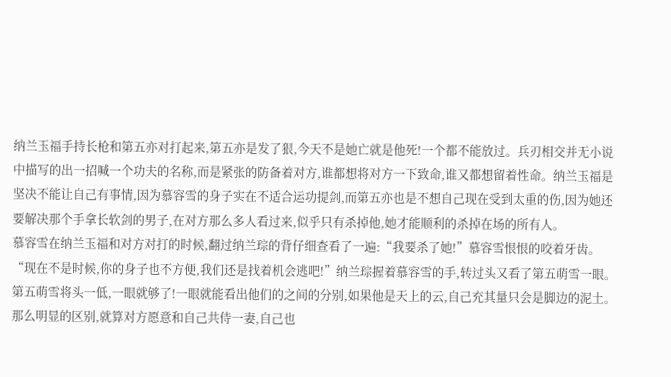纳兰玉福手持长枪和第五亦对打起来,第五亦是发了狠,今天不是她亡就是他死!一个都不能放过。兵刃相交并无小说中描写的出一招喊一个功夫的名称,而是紧张的防备着对方,谁都想将对方一下致命,谁又都想留着性命。纳兰玉福是坚决不能让自己有事情,因为慕容雪的身子实在不适合运功提剑,而第五亦也是不想自己现在受到太重的伤,因为她还要解决那个手拿长软剑的男子,在对方那么多人看过来,似乎只有杀掉他,她才能顺利的杀掉在场的所有人。
慕容雪在纳兰玉福和对方对打的时候,翻过纳兰琮的背仔细查看了一遍:“我要杀了她!”慕容雪恨恨的咬着牙齿。
“现在不是时候,你的身子也不方便,我们还是找着机会逃吧!”纳兰琮握着慕容雪的手,转过头又看了第五萌雪一眼。
第五萌雪将头一低,一眼就够了!一眼就能看出他们的之间的分别,如果他是天上的云,自己充其量只会是脚边的泥土。那么明显的区别,就算对方愿意和自己共侍一妻,自己也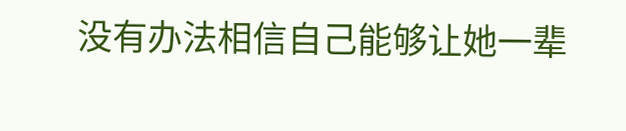没有办法相信自己能够让她一辈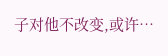子对他不改变,或许…